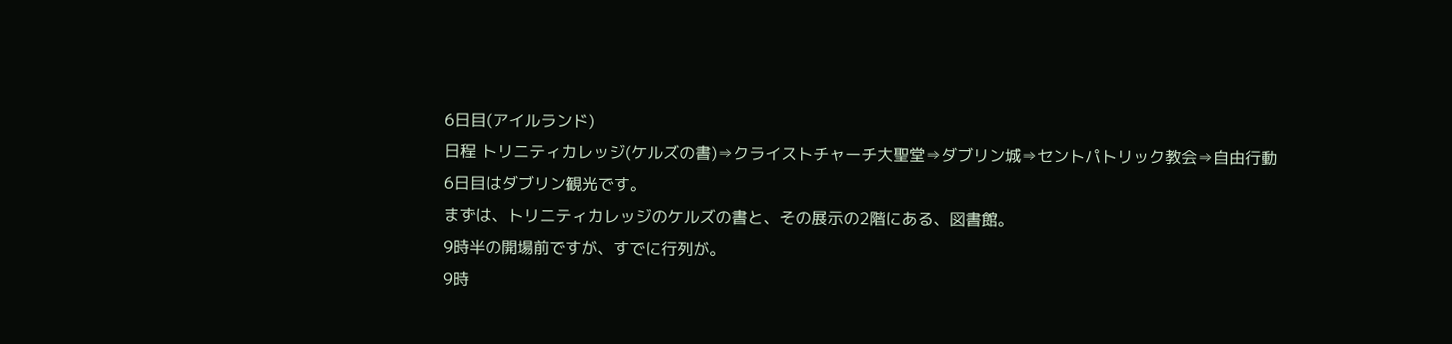6日目(アイルランド)
日程 トリニティカレッジ(ケルズの書)⇒クライストチャーチ大聖堂⇒ダブリン城⇒セントパトリック教会⇒自由行動
6日目はダブリン観光です。
まずは、トリニティカレッジのケルズの書と、その展示の2階にある、図書館。
9時半の開場前ですが、すでに行列が。
9時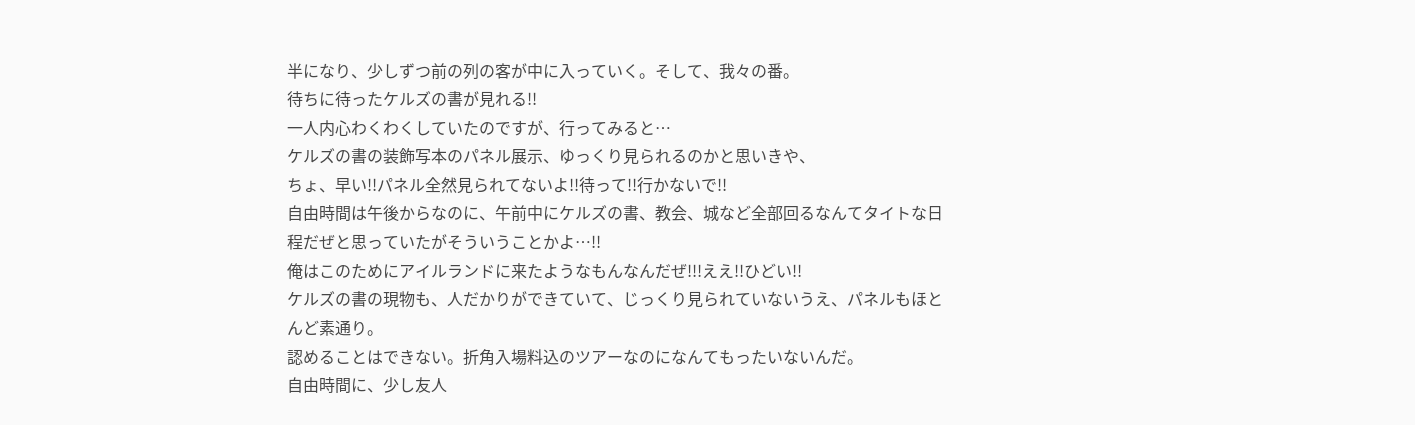半になり、少しずつ前の列の客が中に入っていく。そして、我々の番。
待ちに待ったケルズの書が見れる!!
一人内心わくわくしていたのですが、行ってみると…
ケルズの書の装飾写本のパネル展示、ゆっくり見られるのかと思いきや、
ちょ、早い!!パネル全然見られてないよ!!待って!!行かないで!!
自由時間は午後からなのに、午前中にケルズの書、教会、城など全部回るなんてタイトな日程だぜと思っていたがそういうことかよ…!!
俺はこのためにアイルランドに来たようなもんなんだぜ!!!ええ!!ひどい!!
ケルズの書の現物も、人だかりができていて、じっくり見られていないうえ、パネルもほとんど素通り。
認めることはできない。折角入場料込のツアーなのになんてもったいないんだ。
自由時間に、少し友人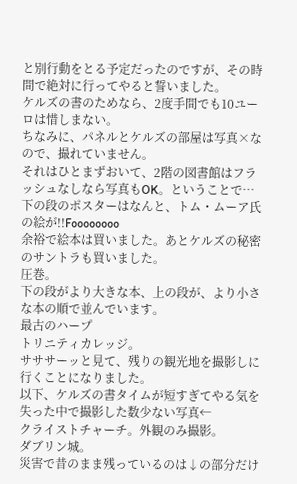と別行動をとる予定だったのですが、その時間で絶対に行ってやると誓いました。
ケルズの書のためなら、2度手間でも10ユーロは惜しまない。
ちなみに、パネルとケルズの部屋は写真×なので、撮れていません。
それはひとまずおいて、2階の図書館はフラッシュなしなら写真もOK。ということで…
下の段のポスターはなんと、トム・ムーア氏の絵が!!Foooooooo
余裕で絵本は買いました。あとケルズの秘密のサントラも買いました。
圧巻。
下の段がより大きな本、上の段が、より小さな本の順で並んでいます。
最古のハープ
トリニティカレッジ。
サササーッと見て、残りの観光地を撮影しに行くことになりました。
以下、ケルズの書タイムが短すぎてやる気を失った中で撮影した数少ない写真←
クライストチャーチ。外観のみ撮影。
ダブリン城。
災害で昔のまま残っているのは↓の部分だけ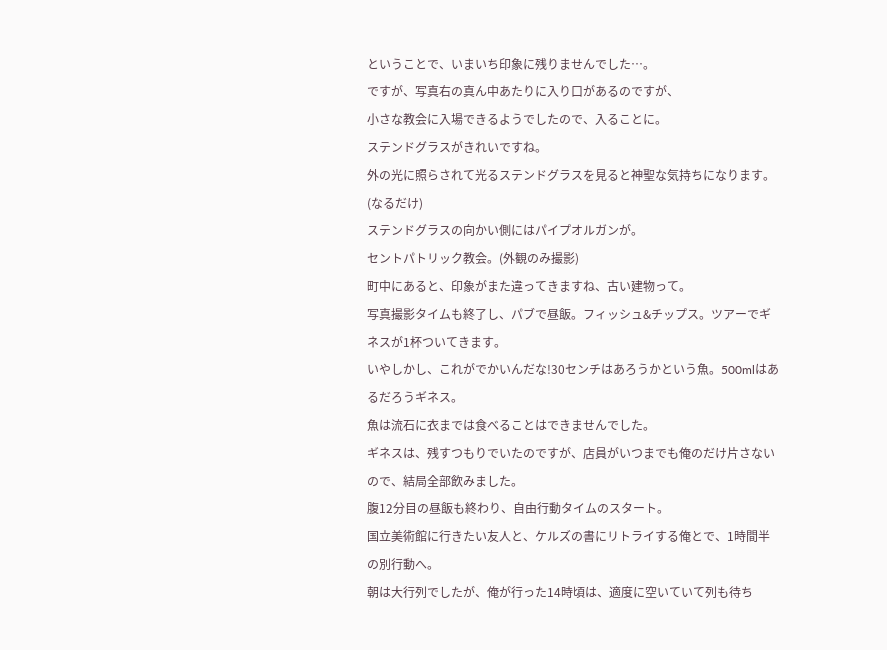ということで、いまいち印象に残りませんでした…。
ですが、写真右の真ん中あたりに入り口があるのですが、
小さな教会に入場できるようでしたので、入ることに。
ステンドグラスがきれいですね。
外の光に照らされて光るステンドグラスを見ると神聖な気持ちになります。(なるだけ)
ステンドグラスの向かい側にはパイプオルガンが。
セントパトリック教会。(外観のみ撮影)
町中にあると、印象がまた違ってきますね、古い建物って。
写真撮影タイムも終了し、パブで昼飯。フィッシュ&チップス。ツアーでギネスが1杯ついてきます。
いやしかし、これがでかいんだな!30センチはあろうかという魚。500mlはあるだろうギネス。
魚は流石に衣までは食べることはできませんでした。
ギネスは、残すつもりでいたのですが、店員がいつまでも俺のだけ片さないので、結局全部飲みました。
腹12分目の昼飯も終わり、自由行動タイムのスタート。
国立美術館に行きたい友人と、ケルズの書にリトライする俺とで、1時間半の別行動へ。
朝は大行列でしたが、俺が行った14時頃は、適度に空いていて列も待ち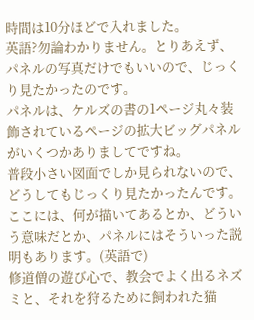時間は10分ほどで入れました。
英語?勿論わかりません。とりあえず、パネルの写真だけでもいいので、じっくり見たかったのです。
パネルは、ケルズの書の1ページ丸々装飾されているページの拡大ビッグパネルがいくつかありましてですね。
普段小さい図面でしか見られないので、どうしてもじっくり見たかったんです。
ここには、何が描いてあるとか、どういう意味だとか、パネルにはそういった説明もあります。(英語で)
修道僧の遊び心で、教会でよく出るネズミと、それを狩るために飼われた猫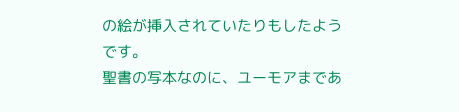の絵が挿入されていたりもしたようです。
聖書の写本なのに、ユーモアまであ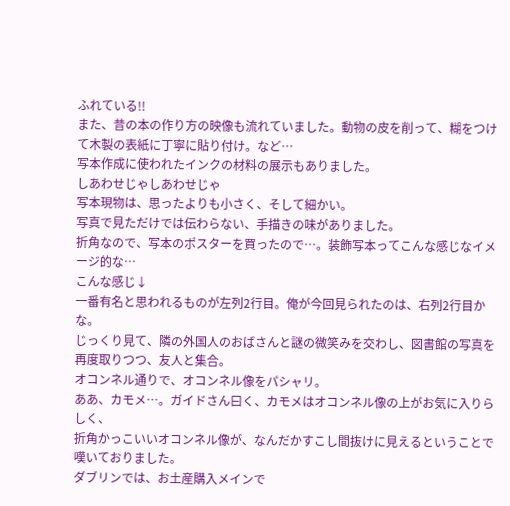ふれている!!
また、昔の本の作り方の映像も流れていました。動物の皮を削って、糊をつけて木製の表紙に丁寧に貼り付け。など…
写本作成に使われたインクの材料の展示もありました。
しあわせじゃしあわせじゃ
写本現物は、思ったよりも小さく、そして細かい。
写真で見ただけでは伝わらない、手描きの味がありました。
折角なので、写本のポスターを買ったので…。装飾写本ってこんな感じなイメージ的な…
こんな感じ↓
一番有名と思われるものが左列2行目。俺が今回見られたのは、右列2行目かな。
じっくり見て、隣の外国人のおばさんと謎の微笑みを交わし、図書館の写真を再度取りつつ、友人と集合。
オコンネル通りで、オコンネル像をパシャリ。
ああ、カモメ…。ガイドさん曰く、カモメはオコンネル像の上がお気に入りらしく、
折角かっこいいオコンネル像が、なんだかすこし間抜けに見えるということで嘆いておりました。
ダブリンでは、お土産購入メインで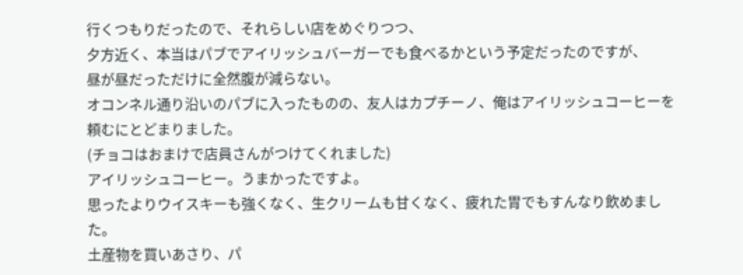行くつもりだったので、それらしい店をめぐりつつ、
夕方近く、本当はパブでアイリッシュバーガーでも食べるかという予定だったのですが、
昼が昼だっただけに全然腹が減らない。
オコンネル通り沿いのパブに入ったものの、友人はカプチーノ、俺はアイリッシュコーヒーを頼むにとどまりました。
(チョコはおまけで店員さんがつけてくれました)
アイリッシュコーヒー。うまかったですよ。
思ったよりウイスキーも強くなく、生クリームも甘くなく、疲れた胃でもすんなり飲めました。
土産物を買いあさり、パ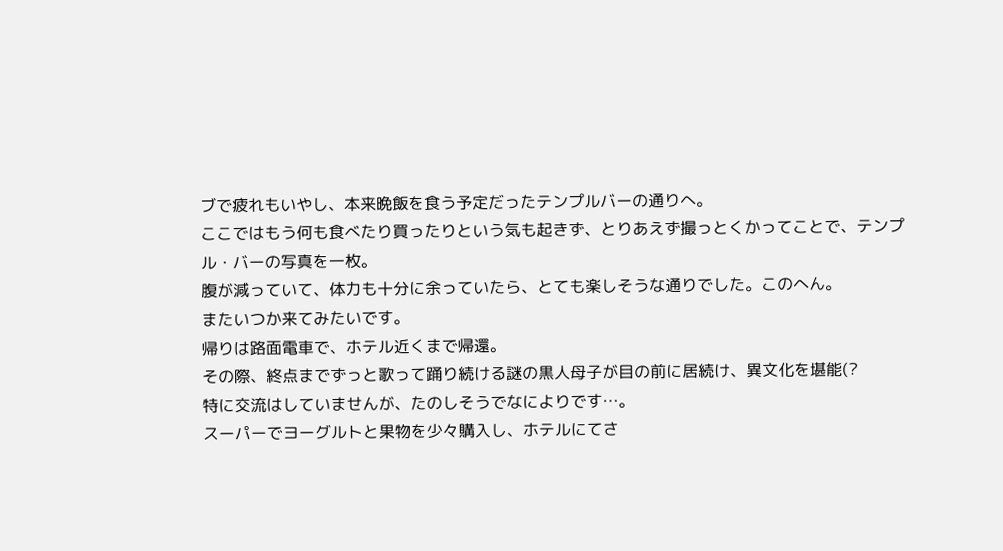ブで疲れもいやし、本来晩飯を食う予定だったテンプルバーの通りへ。
ここではもう何も食べたり買ったりという気も起きず、とりあえず撮っとくかってことで、テンプル・バーの写真を一枚。
腹が減っていて、体力も十分に余っていたら、とても楽しそうな通りでした。このへん。
またいつか来てみたいです。
帰りは路面電車で、ホテル近くまで帰還。
その際、終点までずっと歌って踊り続ける謎の黒人母子が目の前に居続け、異文化を堪能(?
特に交流はしていませんが、たのしそうでなによりです…。
スーパーでヨーグルトと果物を少々購入し、ホテルにてさ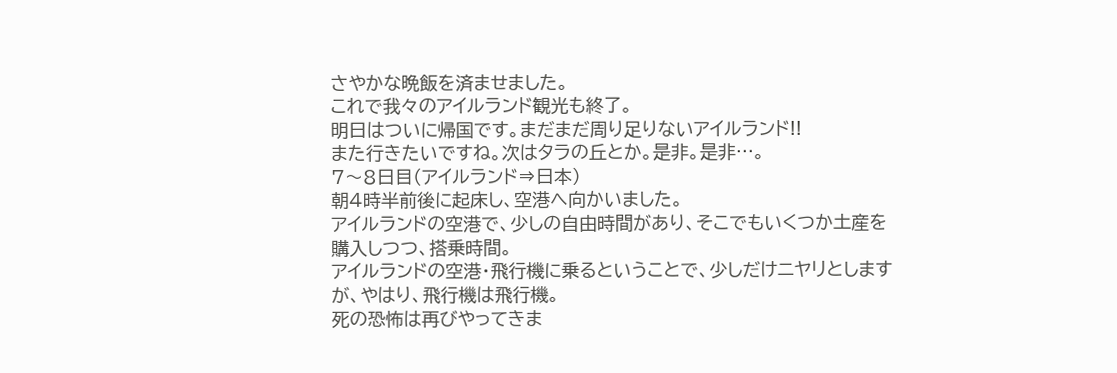さやかな晩飯を済ませました。
これで我々のアイルランド観光も終了。
明日はついに帰国です。まだまだ周り足りないアイルランド!!
また行きたいですね。次はタラの丘とか。是非。是非…。
7〜8日目(アイルランド⇒日本)
朝4時半前後に起床し、空港へ向かいました。
アイルランドの空港で、少しの自由時間があり、そこでもいくつか土産を購入しつつ、搭乗時間。
アイルランドの空港・飛行機に乗るということで、少しだけニヤリとしますが、やはり、飛行機は飛行機。
死の恐怖は再びやってきま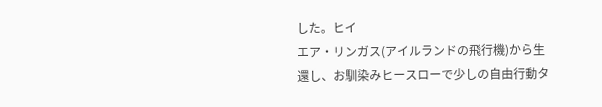した。ヒイ
エア・リンガス(アイルランドの飛行機)から生還し、お馴染みヒースローで少しの自由行動タ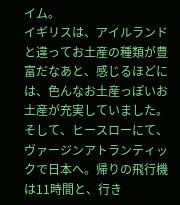イム。
イギリスは、アイルランドと違ってお土産の種類が豊富だなあと、感じるほどには、色んなお土産っぽいお土産が充実していました。
そして、ヒースローにて、ヴァージンアトランティックで日本へ。帰りの飛行機は11時間と、行き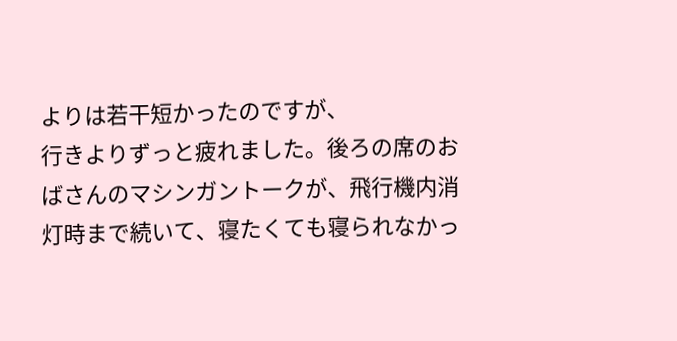よりは若干短かったのですが、
行きよりずっと疲れました。後ろの席のおばさんのマシンガントークが、飛行機内消灯時まで続いて、寝たくても寝られなかっ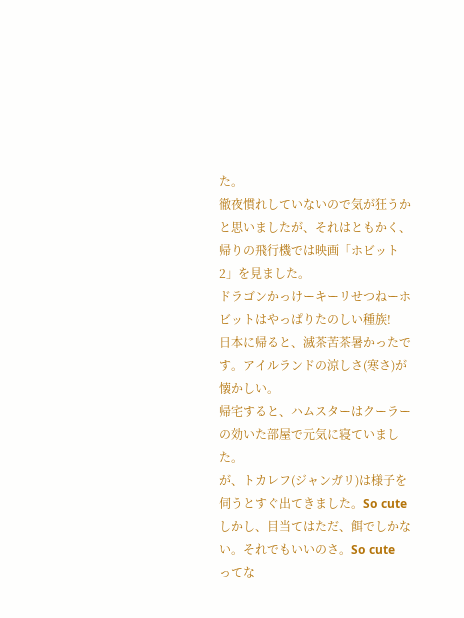た。
徹夜慣れしていないので気が狂うかと思いましたが、それはともかく、帰りの飛行機では映画「ホビット2」を見ました。
ドラゴンかっけーキーリせつねーホビットはやっぱりたのしい種族!
日本に帰ると、滅茶苦茶暑かったです。アイルランドの涼しさ(寒さ)が懐かしい。
帰宅すると、ハムスターはクーラーの効いた部屋で元気に寝ていました。
が、トカレフ(ジャンガリ)は様子を伺うとすぐ出てきました。So cute
しかし、目当てはただ、餌でしかない。それでもいいのさ。So cute
ってな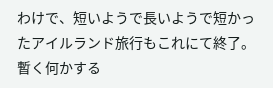わけで、短いようで長いようで短かったアイルランド旅行もこれにて終了。
暫く何かする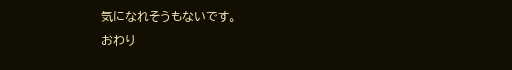気になれそうもないです。
おわり